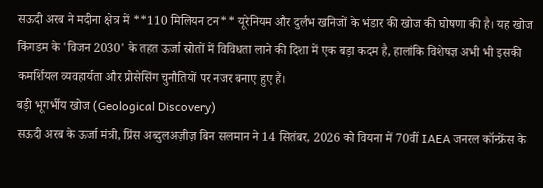सऊदी अरब ने मदीना क्षेत्र में **110 मिलियन टन** यूरेनियम और दुर्लभ खनिजों के भंडार की खोज की घोषणा की है। यह खोज किंगडम के 'विजन 2030' के तहत ऊर्जा स्रोतों में विविधता लाने की दिशा में एक बड़ा कदम है, हालांकि विशेषज्ञ अभी भी इसकी कमर्शियल व्यवहार्यता और प्रोसेसिंग चुनौतियों पर नजर बनाए हुए हैं।
बड़ी भूगर्भीय खोज (Geological Discovery)
सऊदी अरब के ऊर्जा मंत्री, प्रिंस अब्दुलअज़ीज़ बिन सलमान ने 14 सितंबर, 2026 को वियना में 70वीं IAEA जनरल कॉन्फ्रेंस के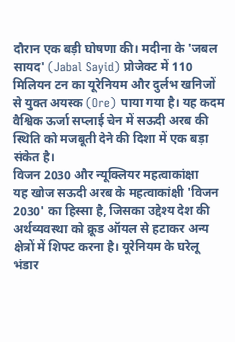दौरान एक बड़ी घोषणा की। मदीना के 'जबल सायद' (Jabal Sayid) प्रोजेक्ट में 110 मिलियन टन का यूरेनियम और दुर्लभ खनिजों से युक्त अयस्क (Ore) पाया गया है। यह कदम वैश्विक ऊर्जा सप्लाई चेन में सऊदी अरब की स्थिति को मजबूती देने की दिशा में एक बड़ा संकेत है।
विजन 2030 और न्यूक्लियर महत्वाकांक्षा
यह खोज सऊदी अरब के महत्वाकांक्षी 'विजन 2030' का हिस्सा है, जिसका उद्देश्य देश की अर्थव्यवस्था को क्रूड ऑयल से हटाकर अन्य क्षेत्रों में शिफ्ट करना है। यूरेनियम के घरेलू भंडार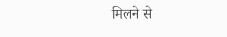मिलने से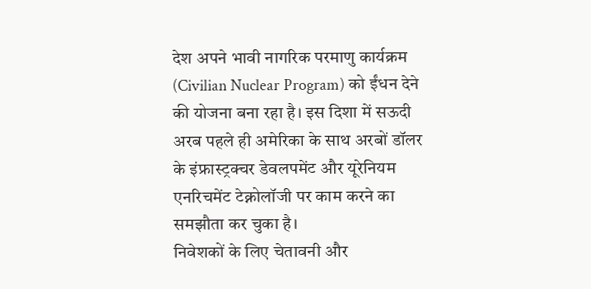देश अपने भावी नागरिक परमाणु कार्यक्रम (Civilian Nuclear Program) को ईंधन देने की योजना बना रहा है। इस दिशा में सऊदी अरब पहले ही अमेरिका के साथ अरबों डॉलर के इंफ्रास्ट्रक्चर डेवलपमेंट और यूरेनियम एनरिचमेंट टेक्नोलॉजी पर काम करने का समझौता कर चुका है।
निवेशकों के लिए चेतावनी और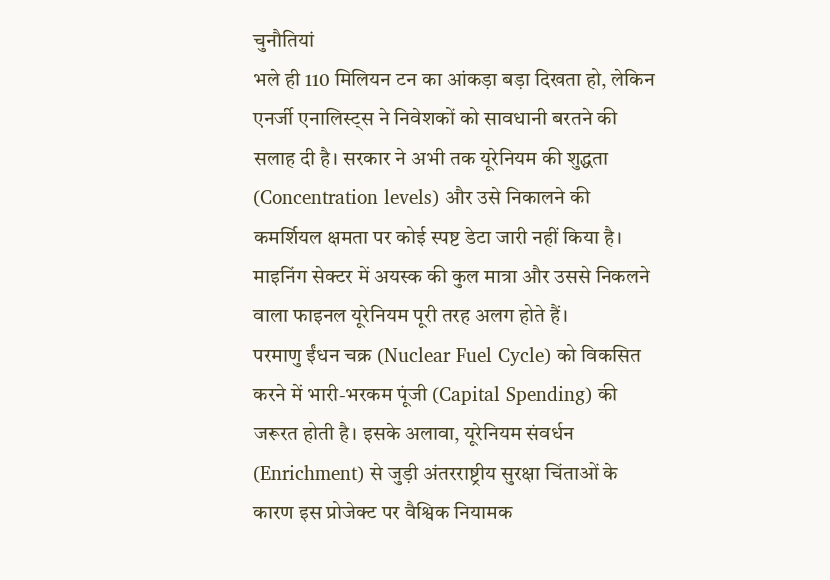चुनौतियां
भले ही 110 मिलियन टन का आंकड़ा बड़ा दिखता हो, लेकिन एनर्जी एनालिस्ट्स ने निवेशकों को सावधानी बरतने की सलाह दी है। सरकार ने अभी तक यूरेनियम की शुद्धता (Concentration levels) और उसे निकालने की कमर्शियल क्षमता पर कोई स्पष्ट डेटा जारी नहीं किया है। माइनिंग सेक्टर में अयस्क की कुल मात्रा और उससे निकलने वाला फाइनल यूरेनियम पूरी तरह अलग होते हैं।
परमाणु ईंधन चक्र (Nuclear Fuel Cycle) को विकसित करने में भारी-भरकम पूंजी (Capital Spending) की जरूरत होती है। इसके अलावा, यूरेनियम संवर्धन (Enrichment) से जुड़ी अंतरराष्ट्रीय सुरक्षा चिंताओं के कारण इस प्रोजेक्ट पर वैश्विक नियामक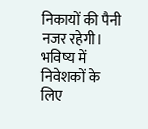निकायों की पैनी नजर रहेगी। भविष्य में निवेशकों के लिए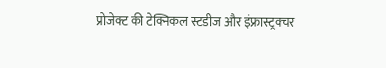प्रोजेक्ट की टेक्निकल स्टडीज और इंफ्रास्ट्रक्चर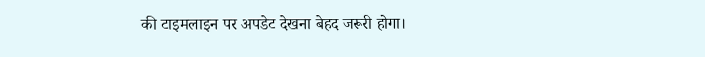की टाइमलाइन पर अपडेट देखना बेहद जरूरी होगा।